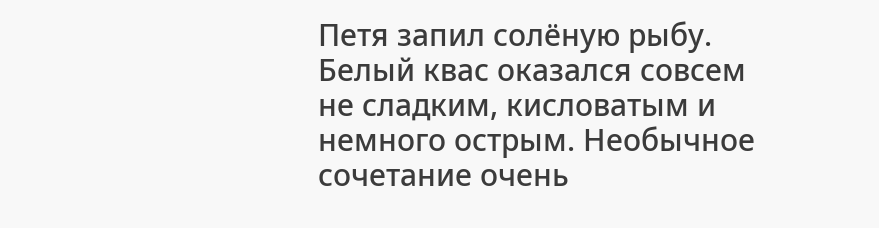Петя запил солёную рыбу. Белый квас оказался совсем не сладким, кисловатым и немного острым. Необычное сочетание очень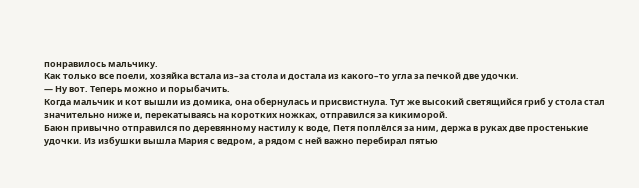понравилось мальчику.
Как только все поели, хозяйка встала из–за стола и достала из какого–то угла за печкой две удочки.
— Ну вот. Теперь можно и порыбачить.
Когда мальчик и кот вышли из домика, она обернулась и присвистнула. Тут же высокий светящийся гриб у стола стал значительно ниже и, перекатываясь на коротких ножках, отправился за кикиморой.
Баюн привычно отправился по деревянному настилу к воде, Петя поплёлся за ним, держа в руках две простенькие удочки. Из избушки вышла Мария с ведром, а рядом с ней важно перебирал пятью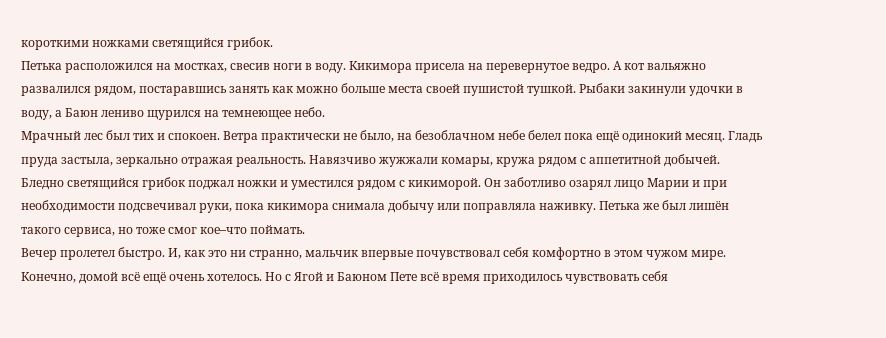короткими ножками светящийся грибок.
Петька расположился на мостках, свесив ноги в воду. Кикимора присела на перевернутое ведро. А кот вальяжно развалился рядом, постаравшись занять как можно больше места своей пушистой тушкой. Рыбаки закинули удочки в воду, а Баюн лениво щурился на темнеющее небо.
Мрачный лес был тих и спокоен. Ветра практически не было, на безоблачном небе белел пока ещё одинокий месяц. Гладь пруда застыла, зеркально отражая реальность. Навязчиво жужжали комары, кружа рядом с аппетитной добычей.
Бледно светящийся грибок поджал ножки и уместился рядом с кикиморой. Он заботливо озарял лицо Марии и при необходимости подсвечивал руки, пока кикимора снимала добычу или поправляла наживку. Петька же был лишён такого сервиса, но тоже смог кое–что поймать.
Вечер пролетел быстро. И, как это ни странно, мальчик впервые почувствовал себя комфортно в этом чужом мире. Конечно, домой всё ещё очень хотелось. Но с Ягой и Баюном Пете всё время приходилось чувствовать себя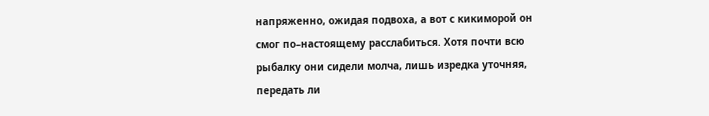напряженно, ожидая подвоха, а вот с кикиморой он смог по–настоящему расслабиться. Хотя почти всю рыбалку они сидели молча, лишь изредка уточняя, передать ли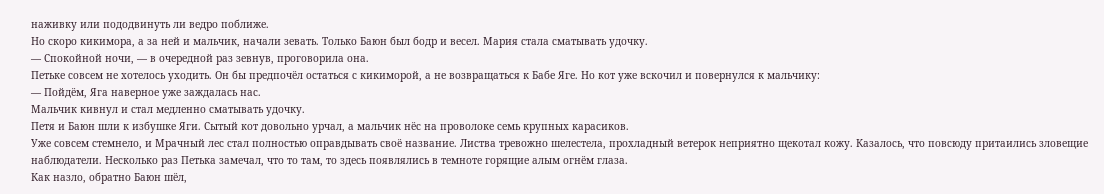наживку или пододвинуть ли ведро поближе.
Но скоро кикимора, а за ней и мальчик, начали зевать. Только Баюн был бодр и весел. Мария стала сматывать удочку.
— Спокойной ночи, — в очередной раз зевнув, проговорила она.
Петьке совсем не хотелось уходить. Он бы предпочёл остаться с кикиморой, а не возвращаться к Бабе Яге. Но кот уже вскочил и повернулся к мальчику:
— Пойдём, Яга наверное уже заждалась нас.
Мальчик кивнул и стал медленно сматывать удочку.
Петя и Баюн шли к избушке Яги. Сытый кот довольно урчал, а мальчик нёс на проволоке семь крупных карасиков.
Уже совсем стемнело, и Мрачный лес стал полностью оправдывать своё название. Листва тревожно шелестела, прохладный ветерок неприятно щекотал кожу. Казалось, что повсюду притаились зловещие наблюдатели. Несколько раз Петька замечал, что то там, то здесь появлялись в темноте горящие алым огнём глаза.
Как назло, обратно Баюн шёл,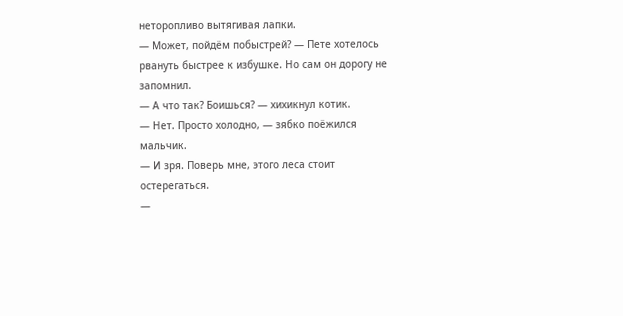неторопливо вытягивая лапки.
— Может, пойдём побыстрей? — Пете хотелось рвануть быстрее к избушке. Но сам он дорогу не запомнил.
— А что так? Боишься? — хихикнул котик.
— Нет. Просто холодно, — зябко поёжился мальчик.
— И зря. Поверь мне, этого леса стоит остерегаться.
—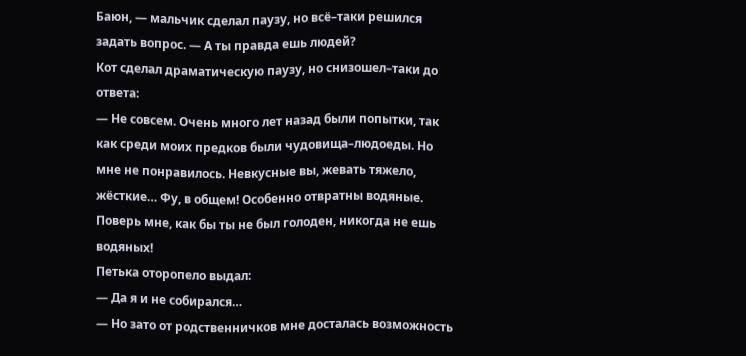Баюн, — мальчик сделал паузу, но всё–таки решился задать вопрос. — А ты правда ешь людей?
Кот сделал драматическую паузу, но снизошел–таки до ответа:
— Не совсем. Очень много лет назад были попытки, так как среди моих предков были чудовища–людоеды. Но мне не понравилось. Невкусные вы, жевать тяжело, жёсткие… Фу, в общем! Особенно отвратны водяные. Поверь мне, как бы ты не был голоден, никогда не ешь водяных!
Петька оторопело выдал:
— Да я и не собирался…
— Но зато от родственничков мне досталась возможность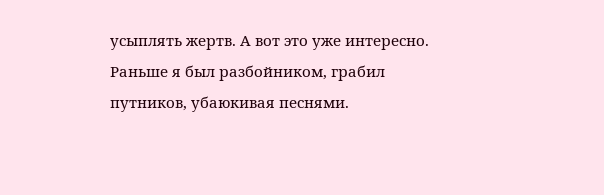усыплять жертв. А вот это уже интересно. Раньше я был разбойником, грабил путников, убаюкивая песнями.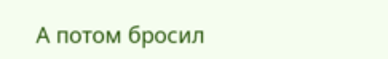А потом бросил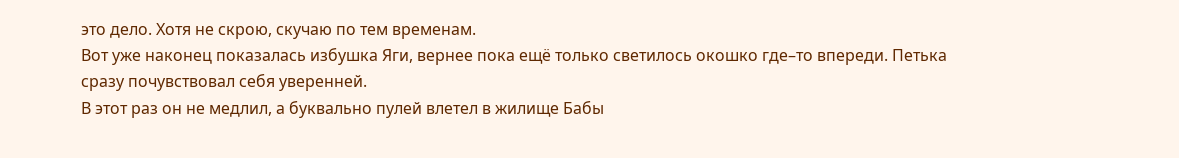это дело. Хотя не скрою, скучаю по тем временам.
Вот уже наконец показалась избушка Яги, вернее пока ещё только светилось окошко где–то впереди. Петька сразу почувствовал себя уверенней.
В этот раз он не медлил, а буквально пулей влетел в жилище Бабы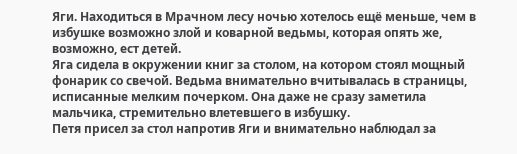Яги. Находиться в Мрачном лесу ночью хотелось ещё меньше, чем в избушке возможно злой и коварной ведьмы, которая опять же, возможно, ест детей.
Яга сидела в окружении книг за столом, на котором стоял мощный фонарик со свечой. Ведьма внимательно вчитывалась в страницы, исписанные мелким почерком. Она даже не сразу заметила мальчика, стремительно влетевшего в избушку.
Петя присел за стол напротив Яги и внимательно наблюдал за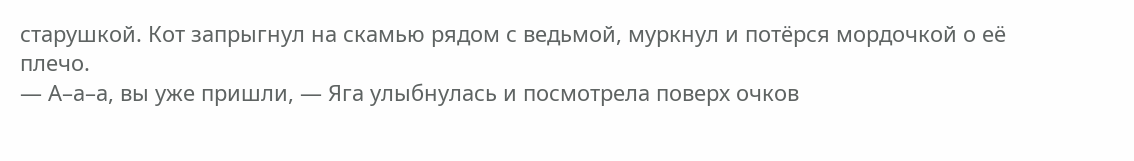старушкой. Кот запрыгнул на скамью рядом с ведьмой, муркнул и потёрся мордочкой о её плечо.
— А–а–а, вы уже пришли, — Яга улыбнулась и посмотрела поверх очков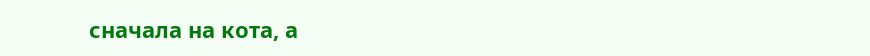сначала на кота, а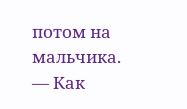потом на мальчика. — Как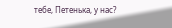тебе, Петенька, у нас?